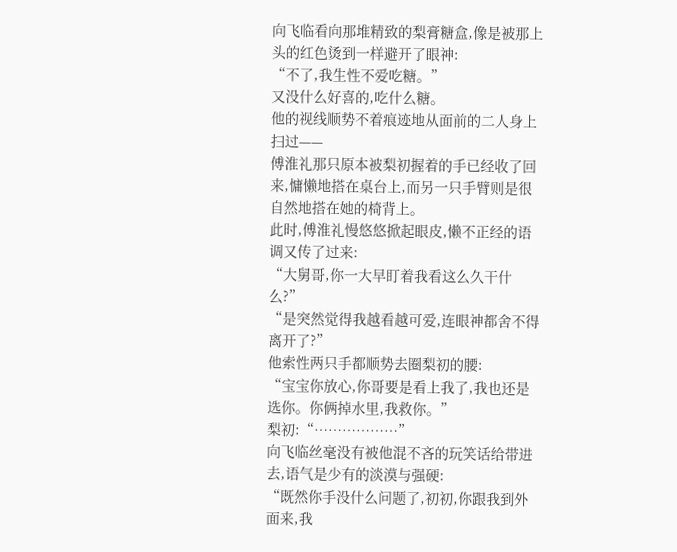向飞临看向那堆精致的梨膏糖盒,像是被那上头的红色烫到一样避开了眼神:
“不了,我生性不爱吃糖。”
又没什么好喜的,吃什么糖。
他的视线顺势不着痕迹地从面前的二人身上扫过——
傅淮礼那只原本被梨初握着的手已经收了回来,慵懒地搭在桌台上,而另一只手臂则是很自然地搭在她的椅背上。
此时,傅淮礼慢悠悠掀起眼皮,懒不正经的语调又传了过来:
“大舅哥,你一大早盯着我看这么久干什么?”
“是突然觉得我越看越可爱,连眼神都舍不得离开了?”
他索性两只手都顺势去圈梨初的腰:
“宝宝你放心,你哥要是看上我了,我也还是选你。你俩掉水里,我救你。”
梨初:“………………”
向飞临丝毫没有被他混不吝的玩笑话给带进去,语气是少有的淡漠与强硬:
“既然你手没什么问题了,初初,你跟我到外面来,我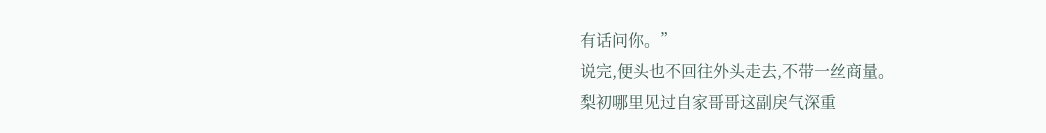有话问你。”
说完,便头也不回往外头走去,不带一丝商量。
梨初哪里见过自家哥哥这副戾气深重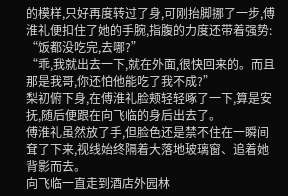的模样,只好再度转过了身,可刚抬脚挪了一步,傅淮礼便扣住了她的手腕,指腹的力度还带着强势:
“饭都没吃完,去哪?”
“乖,我就出去一下,就在外面,很快回来的。而且那是我哥,你还怕他能吃了我不成?”
梨初俯下身,在傅淮礼脸颊轻轻啄了一下,算是安抚,随后便跟在向飞临的身后出去了。
傅淮礼虽然放了手,但脸色还是禁不住在一瞬间耷了下来,视线始终隔着大落地玻璃窗、追着她背影而去。
向飞临一直走到酒店外园林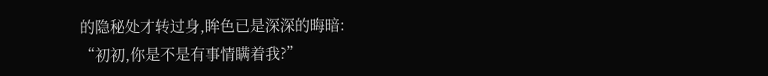的隐秘处才转过身,眸色已是深深的晦暗:
“初初,你是不是有事情瞒着我?”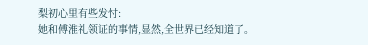梨初心里有些发忖:
她和傅淮礼领证的事情,显然,全世界已经知道了。